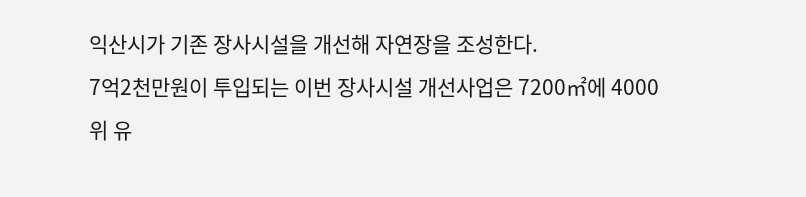익산시가 기존 장사시설을 개선해 자연장을 조성한다.
7억2천만원이 투입되는 이번 장사시설 개선사업은 7200㎡에 4000위 유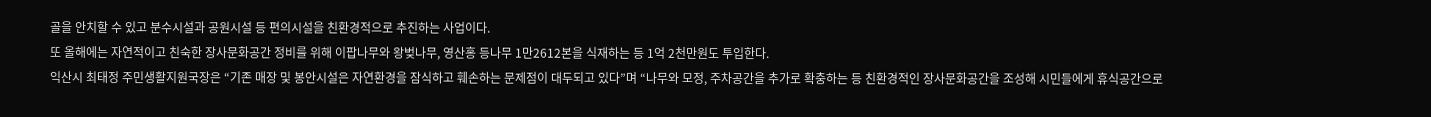골을 안치할 수 있고 분수시설과 공원시설 등 편의시설을 친환경적으로 추진하는 사업이다.
또 올해에는 자연적이고 친숙한 장사문화공간 정비를 위해 이팝나무와 왕벚나무, 영산홍 등나무 1만2612본을 식재하는 등 1억 2천만원도 투입한다.
익산시 최태정 주민생활지원국장은 “기존 매장 및 봉안시설은 자연환경을 잠식하고 훼손하는 문제점이 대두되고 있다”며 “나무와 모정, 주차공간을 추가로 확충하는 등 친환경적인 장사문화공간을 조성해 시민들에게 휴식공간으로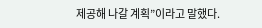제공해 나갈 계획”이라고 말했다.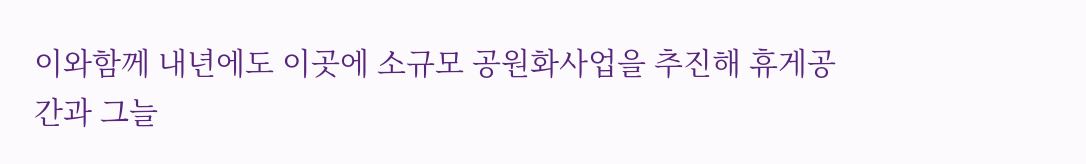이와함께 내년에도 이곳에 소규모 공원화사업을 추진해 휴게공간과 그늘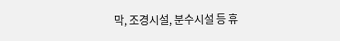막, 조경시설, 분수시설 등 휴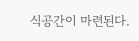식공간이 마련된다.